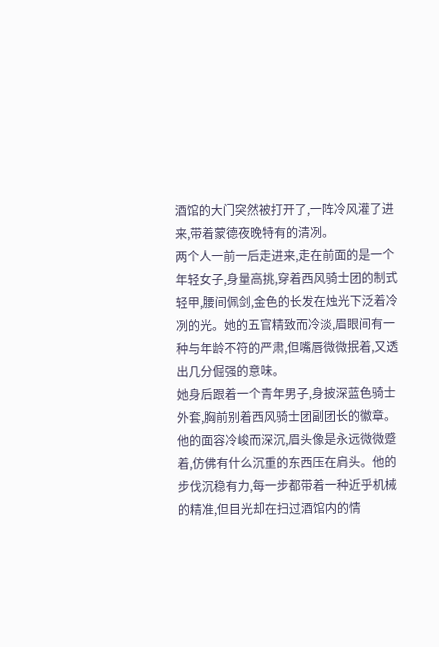酒馆的大门突然被打开了,一阵冷风灌了进来,带着蒙德夜晚特有的清冽。
两个人一前一后走进来,走在前面的是一个年轻女子,身量高挑,穿着西风骑士团的制式轻甲,腰间佩剑,金色的长发在烛光下泛着冷冽的光。她的五官精致而冷淡,眉眼间有一种与年龄不符的严肃,但嘴唇微微抿着,又透出几分倔强的意味。
她身后跟着一个青年男子,身披深蓝色骑士外套,胸前别着西风骑士团副团长的徽章。他的面容冷峻而深沉,眉头像是永远微微蹙着,仿佛有什么沉重的东西压在肩头。他的步伐沉稳有力,每一步都带着一种近乎机械的精准,但目光却在扫过酒馆内的情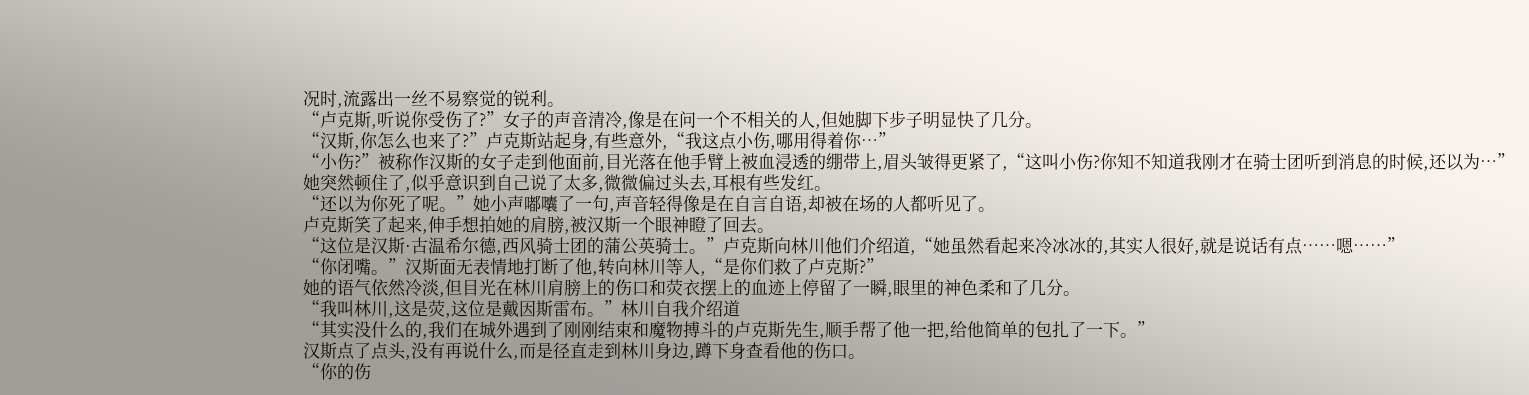况时,流露出一丝不易察觉的锐利。
“卢克斯,听说你受伤了?”女子的声音清冷,像是在问一个不相关的人,但她脚下步子明显快了几分。
“汉斯,你怎么也来了?”卢克斯站起身,有些意外,“我这点小伤,哪用得着你…”
“小伤?”被称作汉斯的女子走到他面前,目光落在他手臂上被血浸透的绷带上,眉头皱得更紧了,“这叫小伤?你知不知道我刚才在骑士团听到消息的时候,还以为…”
她突然顿住了,似乎意识到自己说了太多,微微偏过头去,耳根有些发红。
“还以为你死了呢。”她小声嘟囔了一句,声音轻得像是在自言自语,却被在场的人都听见了。
卢克斯笑了起来,伸手想拍她的肩膀,被汉斯一个眼神瞪了回去。
“这位是汉斯·古温希尔德,西风骑士团的蒲公英骑士。”卢克斯向林川他们介绍道,“她虽然看起来冷冰冰的,其实人很好,就是说话有点……嗯……”
“你闭嘴。”汉斯面无表情地打断了他,转向林川等人,“是你们救了卢克斯?”
她的语气依然冷淡,但目光在林川肩膀上的伤口和荧衣摆上的血迹上停留了一瞬,眼里的神色柔和了几分。
“我叫林川,这是荧,这位是戴因斯雷布。”林川自我介绍道
“其实没什么的,我们在城外遇到了刚刚结束和魔物搏斗的卢克斯先生,顺手帮了他一把,给他简单的包扎了一下。”
汉斯点了点头,没有再说什么,而是径直走到林川身边,蹲下身查看他的伤口。
“你的伤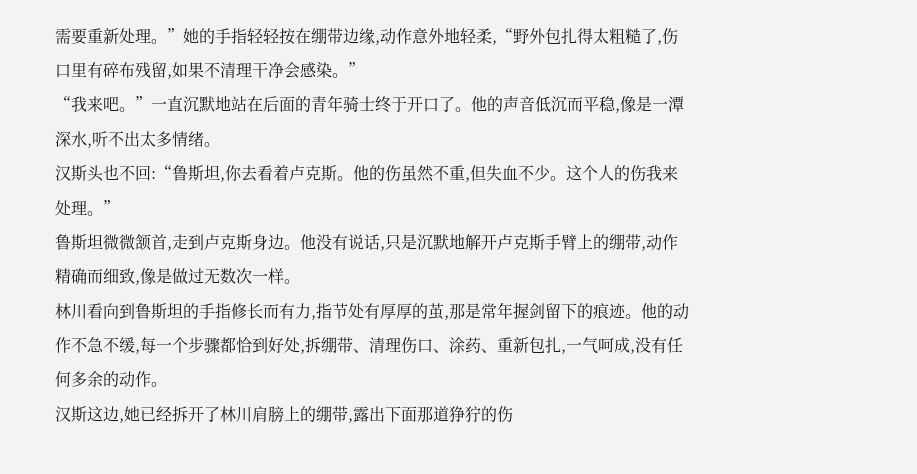需要重新处理。”她的手指轻轻按在绷带边缘,动作意外地轻柔,“野外包扎得太粗糙了,伤口里有碎布残留,如果不清理干净会感染。”
“我来吧。”一直沉默地站在后面的青年骑士终于开口了。他的声音低沉而平稳,像是一潭深水,听不出太多情绪。
汉斯头也不回:“鲁斯坦,你去看着卢克斯。他的伤虽然不重,但失血不少。这个人的伤我来处理。”
鲁斯坦微微颔首,走到卢克斯身边。他没有说话,只是沉默地解开卢克斯手臂上的绷带,动作精确而细致,像是做过无数次一样。
林川看向到鲁斯坦的手指修长而有力,指节处有厚厚的茧,那是常年握剑留下的痕迹。他的动作不急不缓,每一个步骤都恰到好处,拆绷带、清理伤口、涂药、重新包扎,一气呵成,没有任何多余的动作。
汉斯这边,她已经拆开了林川肩膀上的绷带,露出下面那道狰狞的伤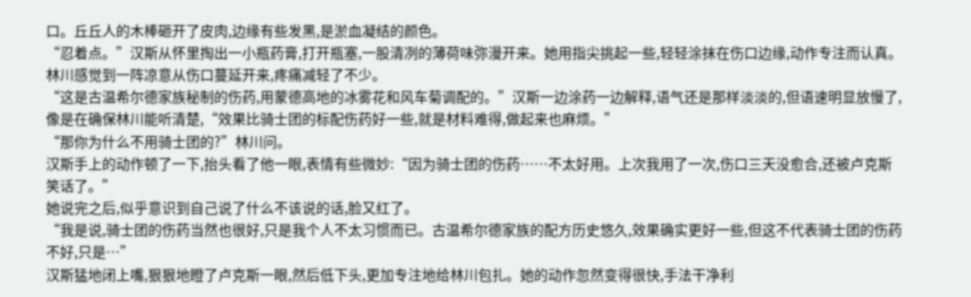口。丘丘人的木棒砸开了皮肉,边缘有些发黑,是淤血凝结的颜色。
“忍着点。”汉斯从怀里掏出一小瓶药膏,打开瓶塞,一股清冽的薄荷味弥漫开来。她用指尖挑起一些,轻轻涂抹在伤口边缘,动作专注而认真。
林川感觉到一阵凉意从伤口蔓延开来,疼痛减轻了不少。
“这是古温希尔德家族秘制的伤药,用蒙德高地的冰雾花和风车菊调配的。”汉斯一边涂药一边解释,语气还是那样淡淡的,但语速明显放慢了,像是在确保林川能听清楚,“效果比骑士团的标配伤药好一些,就是材料难得,做起来也麻烦。”
“那你为什么不用骑士团的?”林川问。
汉斯手上的动作顿了一下,抬头看了他一眼,表情有些微妙:“因为骑士团的伤药……不太好用。上次我用了一次,伤口三天没愈合,还被卢克斯笑话了。”
她说完之后,似乎意识到自己说了什么不该说的话,脸又红了。
“我是说,骑士团的伤药当然也很好,只是我个人不太习惯而已。古温希尔德家族的配方历史悠久,效果确实更好一些,但这不代表骑士团的伤药不好,只是…”
汉斯猛地闭上嘴,狠狠地瞪了卢克斯一眼,然后低下头,更加专注地给林川包扎。她的动作忽然变得很快,手法干净利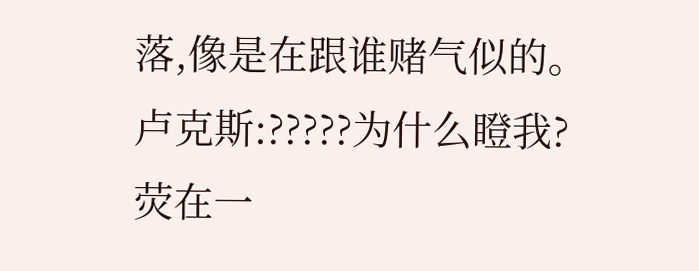落,像是在跟谁赌气似的。
卢克斯:?????为什么瞪我?
荧在一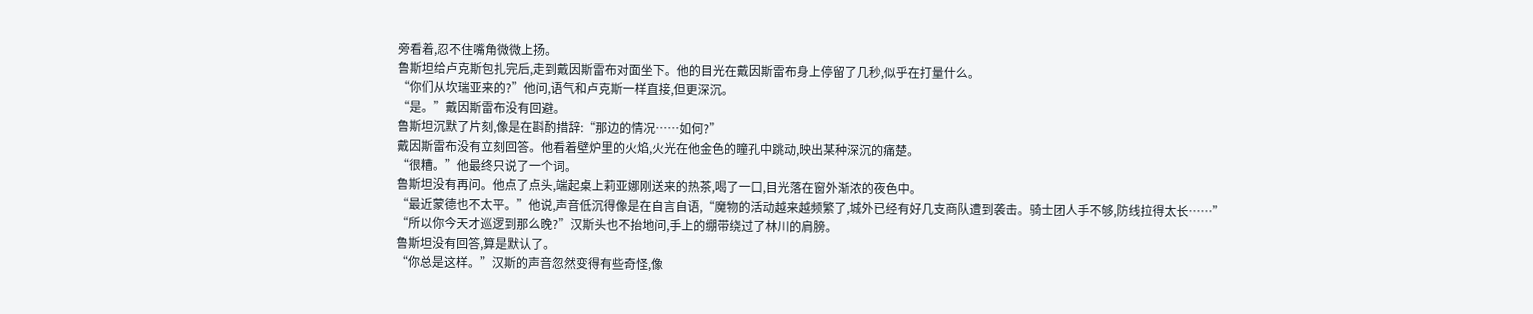旁看着,忍不住嘴角微微上扬。
鲁斯坦给卢克斯包扎完后,走到戴因斯雷布对面坐下。他的目光在戴因斯雷布身上停留了几秒,似乎在打量什么。
“你们从坎瑞亚来的?”他问,语气和卢克斯一样直接,但更深沉。
“是。”戴因斯雷布没有回避。
鲁斯坦沉默了片刻,像是在斟酌措辞:“那边的情况……如何?”
戴因斯雷布没有立刻回答。他看着壁炉里的火焰,火光在他金色的瞳孔中跳动,映出某种深沉的痛楚。
“很糟。”他最终只说了一个词。
鲁斯坦没有再问。他点了点头,端起桌上莉亚娜刚送来的热茶,喝了一口,目光落在窗外渐浓的夜色中。
“最近蒙德也不太平。”他说,声音低沉得像是在自言自语,“魔物的活动越来越频繁了,城外已经有好几支商队遭到袭击。骑士团人手不够,防线拉得太长……”
“所以你今天才巡逻到那么晚?”汉斯头也不抬地问,手上的绷带绕过了林川的肩膀。
鲁斯坦没有回答,算是默认了。
“你总是这样。”汉斯的声音忽然变得有些奇怪,像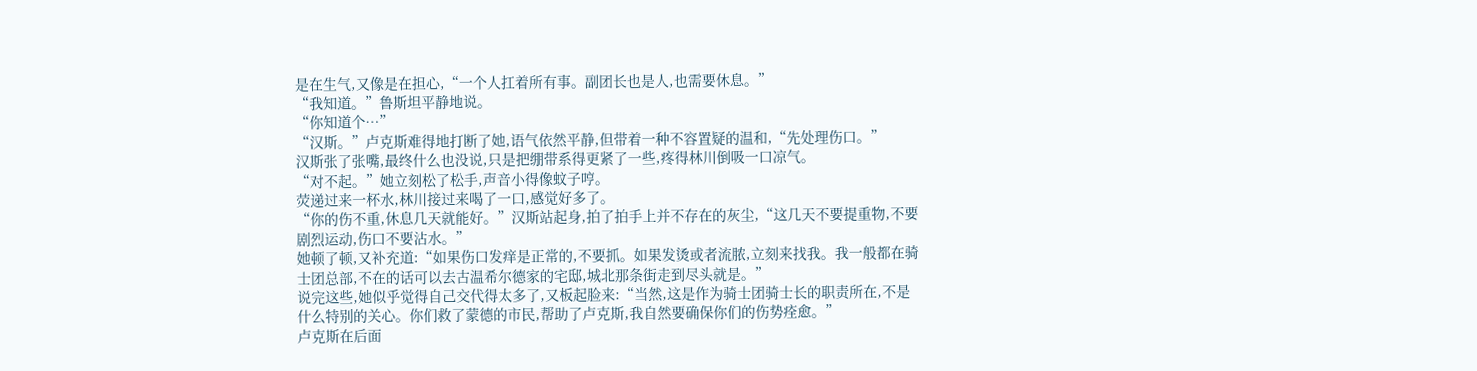是在生气,又像是在担心,“一个人扛着所有事。副团长也是人,也需要休息。”
“我知道。”鲁斯坦平静地说。
“你知道个…”
“汉斯。”卢克斯难得地打断了她,语气依然平静,但带着一种不容置疑的温和,“先处理伤口。”
汉斯张了张嘴,最终什么也没说,只是把绷带系得更紧了一些,疼得林川倒吸一口凉气。
“对不起。”她立刻松了松手,声音小得像蚊子哼。
荧递过来一杯水,林川接过来喝了一口,感觉好多了。
“你的伤不重,休息几天就能好。”汉斯站起身,拍了拍手上并不存在的灰尘,“这几天不要提重物,不要剧烈运动,伤口不要沾水。”
她顿了顿,又补充道:“如果伤口发痒是正常的,不要抓。如果发烫或者流脓,立刻来找我。我一般都在骑士团总部,不在的话可以去古温希尔德家的宅邸,城北那条街走到尽头就是。”
说完这些,她似乎觉得自己交代得太多了,又板起脸来:“当然,这是作为骑士团骑士长的职责所在,不是什么特别的关心。你们救了蒙德的市民,帮助了卢克斯,我自然要确保你们的伤势痊愈。”
卢克斯在后面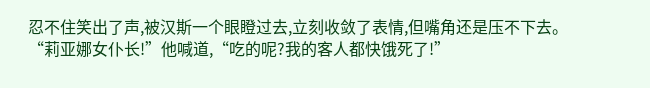忍不住笑出了声,被汉斯一个眼瞪过去,立刻收敛了表情,但嘴角还是压不下去。
“莉亚娜女仆长!”他喊道,“吃的呢?我的客人都快饿死了!”